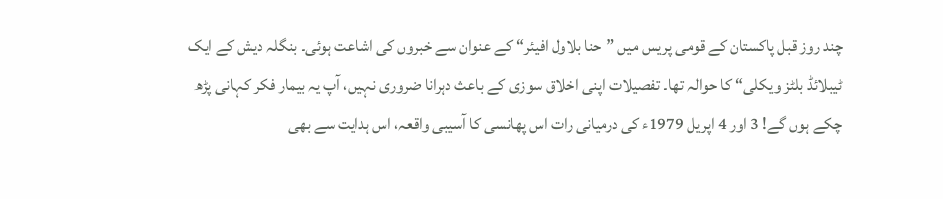چند روز قبل پاکستان کے قومی پریس میں ”حنا بلاول افیئر“ کے عنوان سے خبروں کی اشاعت ہوئی۔ بنگلہ دیش کے ایک ٹیبلائڈ بلٹز ویکلی“ کا حوالہ تھا۔ تفصیلات اپنی اخلاق سوزی کے باعث دہرانا ضروری نہیں، آپ یہ بیمار فکر کہانی پڑھ چکے ہوں گے! 3 اور 4 اپریل 1979ء کی درمیانی رات اس پھانسی کا آسیبی واقعہ، اس ہدایت سے بھی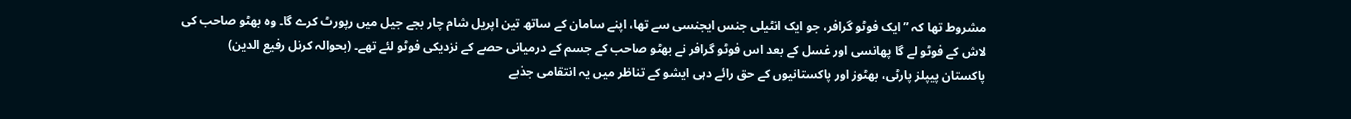مشروط تھا کہ ”ایک فوٹو گرافر، جو ایک انٹیلی جنس ایجنسی سے تھا، اپنے سامان کے ساتھ تین اپریل شام چار بجے جیل میں رپورٹ کرے گا۔ وہ بھٹو صاحب کی لاش کے فوٹو لے گا پھانسی اور غسل کے بعد اس فوٹو گرافر نے بھٹو صاحب کے جسم کے درمیانی حصے کے نزدیکی فوٹو لئے تھے۔ (بحوالہ کرنل رفیع الدین)
پاکستان پیپلز پارٹی، بھٹوز اور پاکستانیوں کے حق رائے دہی ایشو کے تناظر میں یہ انتقامی جذبے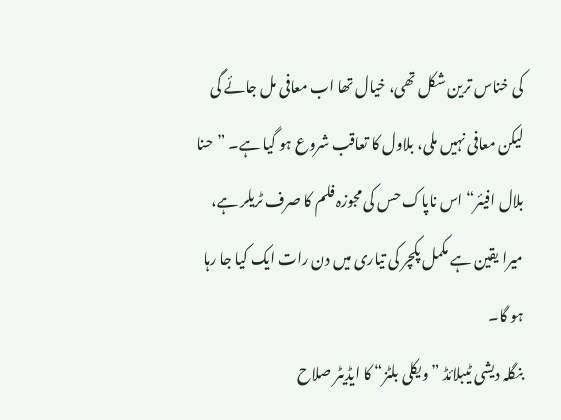کی خناس ترین شکل تھی، خیال تھا اب معافی مل جائے گی لیکن معافی نہیں ملی، بلاول کا تعاقب شروع ہو گیا ہے۔ ”حنا بلال افیئر“ اس ناپاک حس کی مجوزہ فلم کا صرف ٹریلر ہے، میرا یقین ہے مکمل پکچر کی تیاری میں دن رات ایک کیا جا رہا ہو گا۔
بنگلہ دیشی ٹیبلائڈ ”ویکلی بلٹز“ کا ایڈیٹر صلاح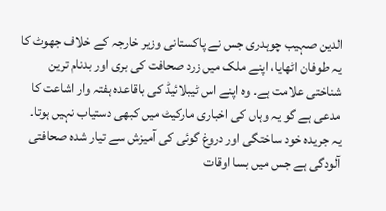الدین صہیب چوہدری جس نے پاکستانی وزیر خارجہ کے خلاف جھوٹ کا یہ طوفان اٹھایا، اپنے ملک میں زرد صحافت کی بری اور بدنام ترین شناختی علامت ہے۔ وہ اپنے اس ٹیبلائیڈ کی باقاعدہ ہفتہ وار اشاعت کا مدعی ہے گو یہ وہاں کی اخباری مارکیٹ میں کبھی دستیاب نہیں ہوتا۔ یہ جریدہ خود ساختگی اور دروغ گوئی کی آمیزش سے تیار شدہ صحافتی آلودگی ہے جس میں بسا اوقات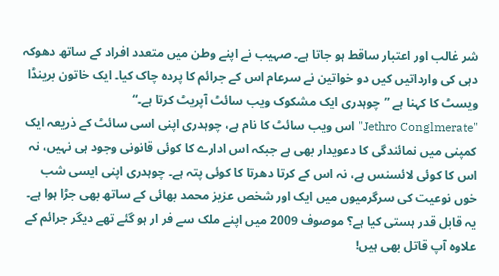شر غالب اور اعتبار ساقط ہو جاتا ہے۔ صہیب نے اپنے وطن میں متعدد افراد کے ساتھ دھوکہ دہی کی وارداتیں کیں دو خواتین نے سرعام اس کے جرائم کا پردہ چاک کیا۔ ایک خاتون برینڈا ویسٹ کا کہنا ہے ”چوہدری ایک مشکوک ویب سائٹ آپریٹ کرتا ہے۔“
"Jethro Conglmerate" اس ویب سائٹ کا نام ہے، چوہدری اپنی اسی سائٹ کے ذریعہ ایک کمپنی میں نمائندگی کا دعویدار بھی ہے جبکہ اس ادارے کا کوئی قانونی وجود ہی نہیں، نہ اس کا کوئی لائسنس ہے، نہ اس کے کرتا دھرتا کا کوئی پتہ ہے۔ چوہدری اپنی ایسی شب خوں نوعیت کی سرگرمیوں میں ایک اور شخص عزیز محمد بھائی کے ساتھ بھی جڑا ہوا ہے۔ یہ قابل قدر ہستی کیا ہے؟ موصوف 2009 میں اپنے ملک سے فر ار ہو گئے تھے دیگر جرائم کے علاوہ آپ قاتل بھی ہیں!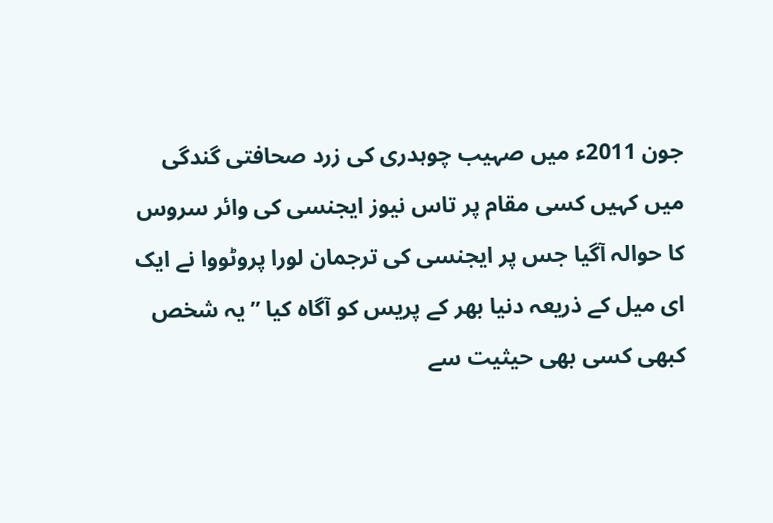جون 2011ء میں صہیب چوہدری کی زرد صحافتی گندگی میں کہیں کسی مقام پر تاس نیوز ایجنسی کی وائر سروس کا حوالہ آگیا جس پر ایجنسی کی ترجمان لورا پروٹووا نے ایک ای میل کے ذریعہ دنیا بھر کے پریس کو آگاہ کیا ”یہ شخص کبھی کسی بھی حیثیت سے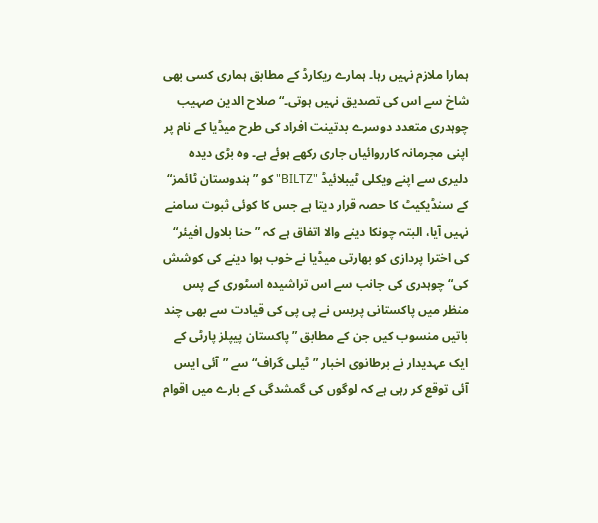ہمارا ملازم نہیں رہا۔ ہمارے ریکارڈ کے مطابق ہماری کسی بھی شاخ سے اس کی تصدیق نہیں ہوتی۔“ صلاح الدین صہیب چوہدری متعدد دوسرے بدتینت افراد کی طرح میڈیا کے نام پر اپنی مجرمانہ کارروائیاں جاری رکھے ہوئے ہے۔ وہ بڑی دیدہ دلیری سے اپنے ویکلی ٹیبلائیڈ "BILTZ" کو ”ہندوستان ٹائمز“ کے سنڈیکیٹ کا حصہ قرار دیتا ہے جس کا کوئی ثبوت سامنے نہیں آیا، البتہ چونکا دینے والا اتفاق ہے کہ ”حنا بلاول افیئر“ کی اخترا پردازی کو بھارتی میڈیا نے خوب ہوا دینے کی کوشش کی“ چوہدری کی جانب سے اس تراشیدہ اسٹوری کے پس منظر میں پاکستانی پریس نے پی پی کی قیادت سے بھی چند باتیں منسوب کیں جن کے مطابق ”پاکستان پیپلز پارٹی کے ایک عہدیدار نے برطانوی اخبار ”ٹیلی گراف“ سے ”آئی ایس آئی توقع کر رہی ہے کہ لوگوں کی گمشدگی کے بارے میں اقوام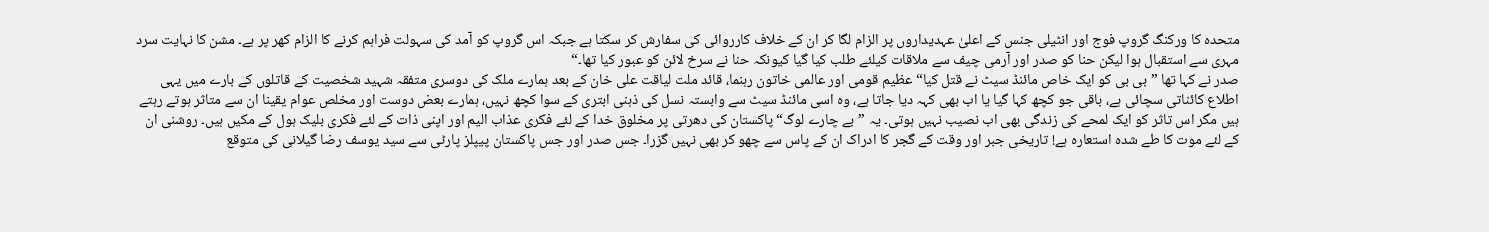متحدہ کا ورکنگ گروپ فوج اور انٹیلی جنس کے اعلیٰ عہدیداروں پر الزام لگا کر ان کے خلاف کارروائی کی سفارش کر سکتا ہے جبکہ اس گروپ کو آمد کی سہولت فراہم کرنے کا الزام کھر پر ہے۔ مشن کا نہایت سرد مہری سے استقبال ہوا لیکن حنا کو صدر اور آرمی چیف سے ملاقات کیلئے طلب کیا گیا کیونکہ حنا نے سرخ لائن کو عبور کیا تھا۔“
صدر نے کہا تھا ”بی بی کو ایک خاص مائنڈ سیٹ نے قتل کیا“ عظیم قومی اور عالمی خاتون رہنما، قائد ملت لیاقت علی خان کے بعد ہمارے ملک کی دوسری متفقہ شہید شخصیت کے قاتلوں کے بارے میں یہی اطلاع کائناتی سچائی ہے، باقی جو کچھ کہا گیا یا اب بھی کہہ دیا جاتا ہے، وہ اسی مائنڈ سیٹ سے وابستہ نسل کی ذہنی ابتری کے سوا کچھ نہیں، ہمارے بعض دوست اور مخلص عوام یقینا ان سے متاثر ہوتے رہتے ہیں مگر اس تاثر کو ایک لمحے کی زندگی بھی اب نصیب نہیں ہوتی۔ یہ ”بے چارے لوگ“ پاکستان کی دھرتی پر مخلوق خدا کے لئے فکری عذاب الیم اور اپنی ذات کے لئے فکری بلیک ہول کے مکیں ہیں۔ روشنی ان کے لئے موت کا طے شدہ استعارہ ہے! تاریخی جبر اور وقت کے گجر کا ادراک ان کے پاس سے چھو کر بھی نہیں گزرا۔ جس صدر اور جس پاکستان پیپلز پارٹی سے سید یوسف رضا گیلانی کی متوقع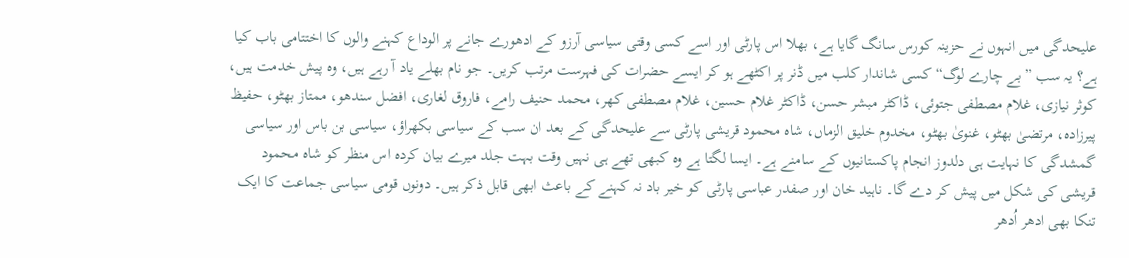علیحدگی میں انہوں نے حزینہ کورس سانگ گایا ہے، بھلا اس پارٹی اور اسے کسی وقتی سیاسی آرزو کے ادھورے جانے پر الوداع کہنے والوں کا اختتامی باب کیا ہے؟ یہ سب ”بے چارے لوگ“ کسی شاندار کلب میں ڈنر پر اکٹھے ہو کر ایسے حضرات کی فہرست مرتب کریں۔ جو نام بھلے یاد آ رہے ہیں، وہ پیش خدمت ہیں، کوثر نیازی، غلام مصطفی جتوئی، ڈاکٹر مبشر حسن، ڈاکٹر غلام حسین، غلام مصطفی کھر، محمد حنیف رامے، فاروق لغاری، افضل سندھو، ممتاز بھٹو، حفیظ پیرزادہ، مرتضیٰ بھٹو، غنویٰ بھٹو، مخدوم خلیق الزماں، شاہ محمود قریشی پارٹی سے علیحدگی کے بعد ان سب کے سیاسی بکھراؤ، سیاسی بن باس اور سیاسی گمشدگی کا نہایت ہی دلدوز انجام پاکستانیوں کے سامنے ہے۔ ایسا لگتا ہے وہ کبھی تھے ہی نہیں وقت بہت جلد میرے بیان کردہ اس منظر کو شاہ محمود قریشی کی شکل میں پیش کر دے گا۔ ناہید خان اور صفدر عباسی پارٹی کو خیر باد نہ کہنے کے باعث ابھی قابل ذکر ہیں۔ دونوں قومی سیاسی جماعت کا ایک تنکا بھی ادھر اُدھر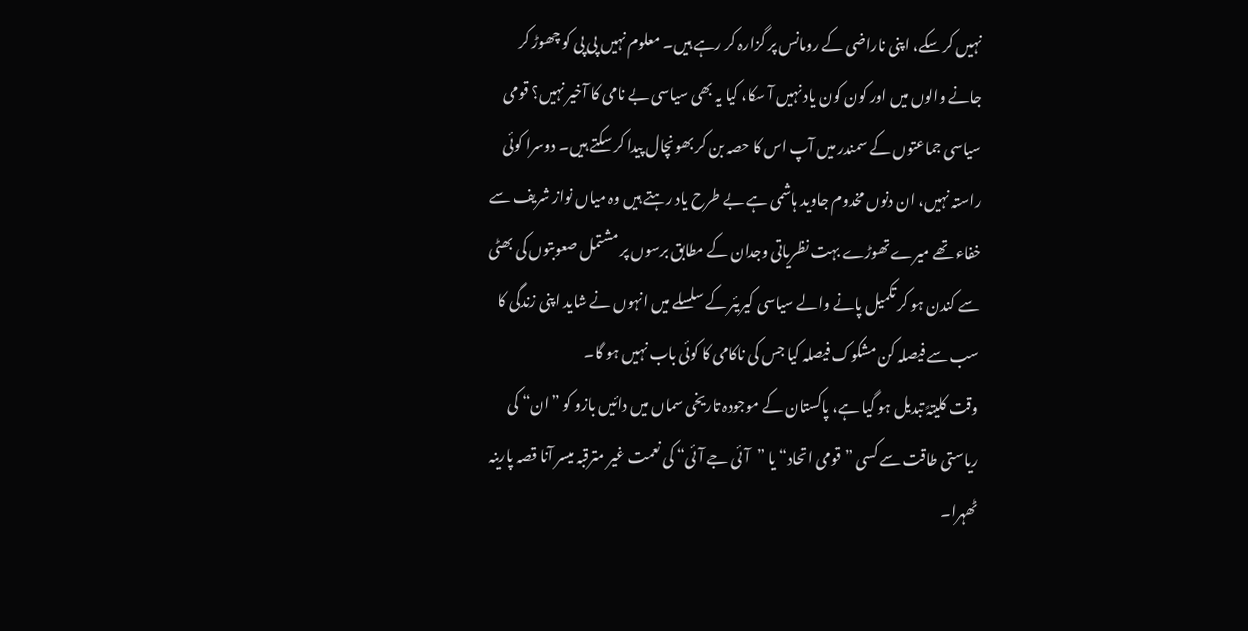نہیں کر سکے، اپنی ناراضی کے رومانس پر گزارہ کر رہے ہیں۔ معلوم نہیں پی پی کو چھوڑ کر جانے والوں میں اور کون کون یاد نہیں آ سکا، کیا یہ بھی سیاسی بے نامی کا آخیر نہیں؟ قومی سیاسی جماعتوں کے سمندر میں آپ اس کا حصہ بن کر بھونچال پیدا کر سکتے ہیں۔ دوسرا کوئی راستہ نہیں، ان دنوں مخدوم جاوید ہاشمی ہے بے طرح یاد رہتے ہیں وہ میاں نواز شریف سے خفاء تھے میرے تھوڑے بہت نظریاتی وجدان کے مطابق برسوں پر مشتمل صعوبتوں کی بھٹی سے کندن ہو کر تکمیل پانے والے سیاسی کیریئر کے سلسلے میں انہوں نے شاید اپنی زندگی کا سب سے فیصلہ کن مشکوک فیصلہ کیا جس کی ناکامی کا کوئی باب نہیں ہو گا۔
وقت کلیتہً تبدیل ہو گیا ہے، پاکستان کے موجودہ تاریخی سماں میں دائیں بازو کو ”ان“ کی ریاستی طاقت سے کسی ”قومی اتحاد“ یا ”آئی جے آئی“ کی نعمت غیر مترقبہ میسر آنا قصہ پارینہ ٹھہرا۔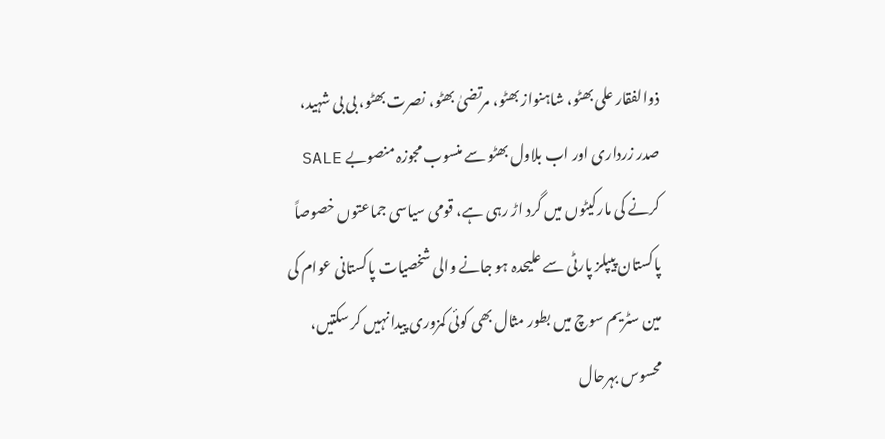ذوالفقار علی بھٹو، شاہنواز بھٹو، مرتضیٰ بھٹو، نصرت بھٹو، بی بی شہید، صدر زرداری اور اب بلاول بھٹو سے منسوب مجوزہ منصوبے SALE کرنے کی مارکیٹوں میں گرد اڑ رہی ہے، قومی سیاسی جماعتوں خصوصاً پاکستان پیپلز پارٹی سے علیحدہ ہو جانے والی شخصیات پاکستانی عوام کی مین سٹریم سوچ میں بطور مثال بھی کوئی کمزوری پیدا نہیں کر سکتیں، محسوس بہرحال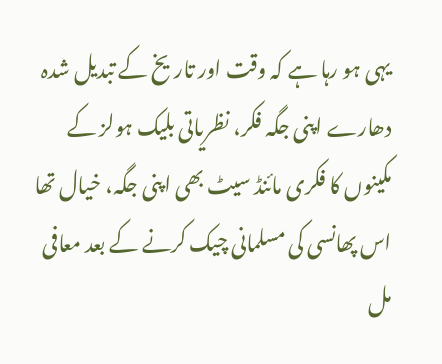یہی ہو رہا ہے کہ وقت اور تاریخ کے تبدیل شدہ دھارے اپنی جگہ فکر، نظریاتی بلیک ہولز کے مکینوں کا فکری مائنڈ سیٹ بھی اپنی جگہ، خیال تھا اس پھانسی کی مسلمانی چیک کرنے کے بعد معافی مل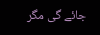جائے گی مگر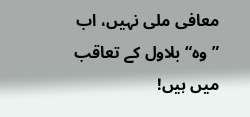معافی ملی نہیں، اب ”وہ“ بلاول کے تعاقب میں ہیں!